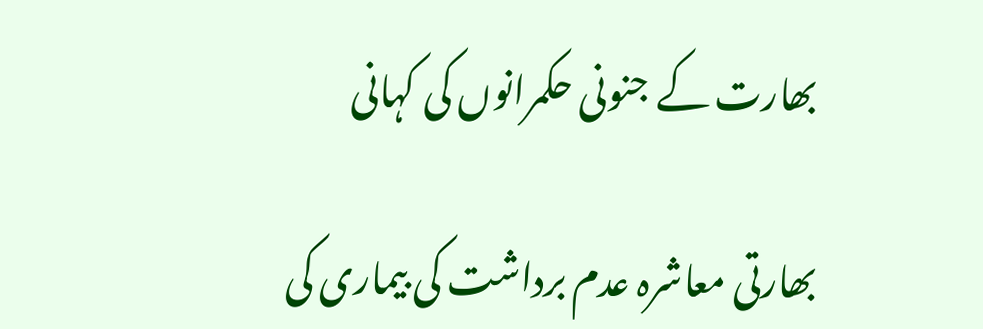بھارت کے جنونی حکمرانوں کی کہانی

بھارتی معاشرہ عدم برداشت کی بیماری کی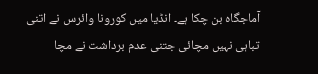آماجگاہ بن چکا ہے۔ انڈیا میں کورونا وائرس نے اتنی تباہی نہیں مچائی جتنی عدم برداشت نے مچا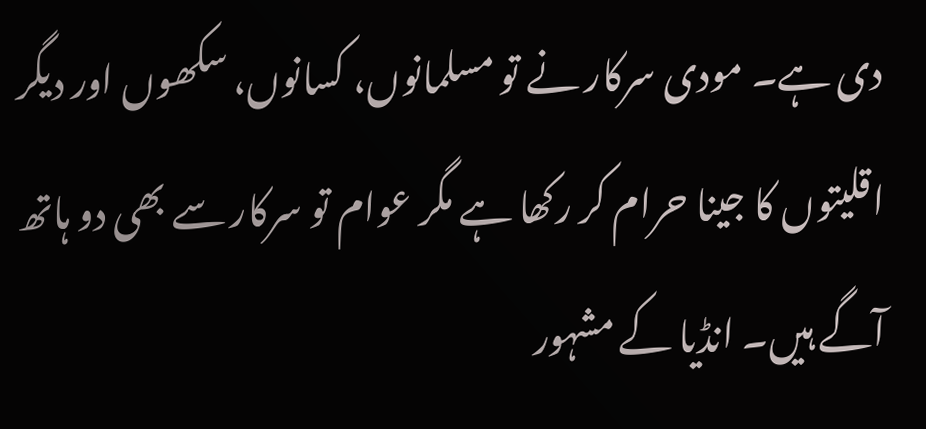دی ہے۔ مودی سرکار نے تو مسلمانوں، کسانوں، سکھوں اور دیگر اقلیتوں کا جینا حرام کر رکھا ہے مگر عوام تو سرکار سے بھی دو ہاتھ آگے ہیں۔ انڈیا کے مشہور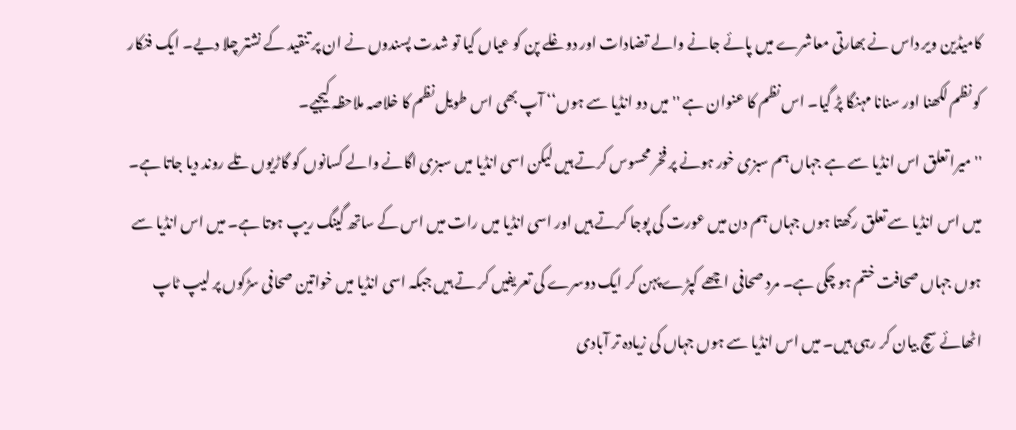کامیڈین ویر داس نے بھارتی معاشرے میں پائے جانے والے تضادات اور دوغلے پن کو عیاں کیا تو شدت پسندوں نے ان پر تنقید کے نشتر چلا دیے۔ ایک فنکار کو نظم لکھنا اور سنانا مہنگا پڑ گیا۔ اس نظم کا عنوان ہے ''میں دو انڈیا سے ہوں‘‘ آپ بھی اس طویل نظم کا خلاصہ ملاحظہ کیجیے۔
''میرا تعلق اس انڈیا سے ہے جہاں ہم سبزی خور ہونے پر فخر محسوس کرتے ہیں لیکن اسی انڈیا میں سبزی اگانے والے کسانوں کو گاڑیوں تلے روند دیا جاتا ہے۔ میں اس انڈیا سے تعلق رکھتا ہوں جہاں ہم دن میں عورت کی پوجا کرتے ہیں اور اسی انڈیا میں رات میں اس کے ساتھ گینگ ریپ ہوتا ہے۔ میں اس انڈیا سے ہوں جہاں صحافت ختم ہو چکی ہے۔ مرد صحافی اچھے کپڑے پہن کر ایک دوسرے کی تعریفیں کر تے ہیں جبکہ اسی انڈیا میں خواتین صحافی سڑکوں پر لیپ ٹاپ اٹھائے سچ بیان کر رہی ہیں۔ میں اس انڈیا سے ہوں جہاں کی زیادہ تر آبادی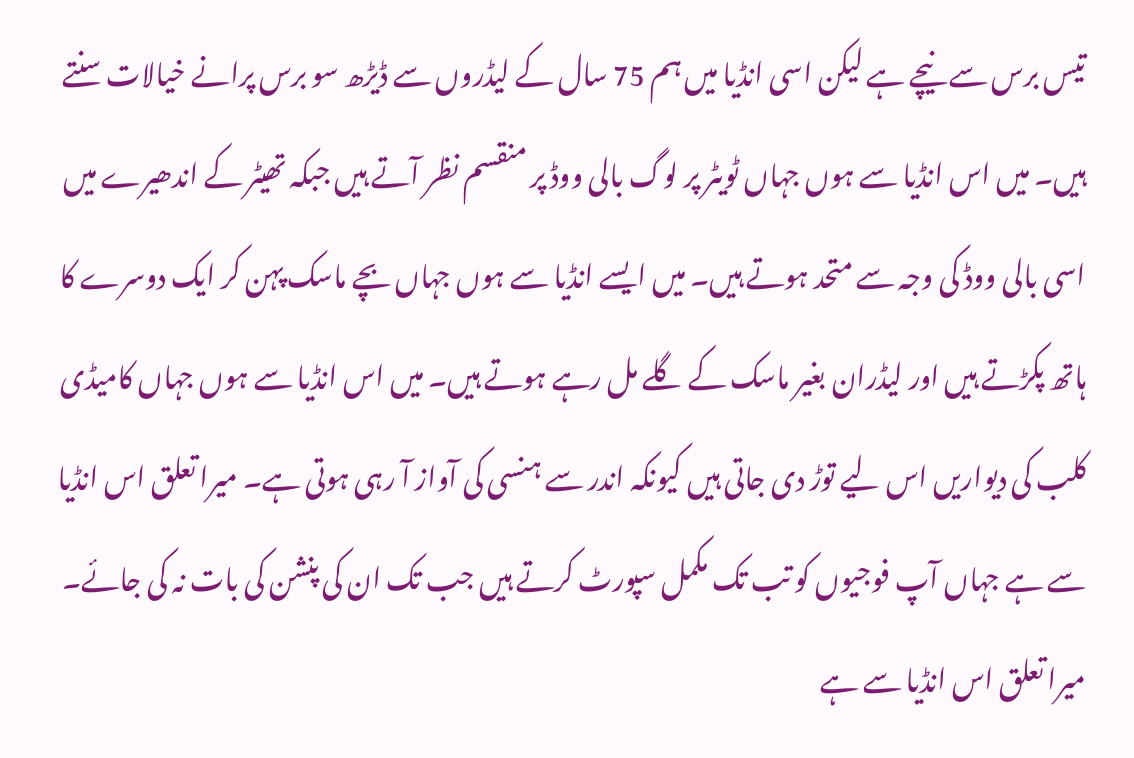تیس برس سے نیچے ہے لیکن اسی انڈیا میں ہم 75 سال کے لیڈروں سے ڈیڑھ سو برس پرانے خیالات سنتے ہیں۔ میں اس انڈیا سے ہوں جہاں ٹویٹر پر لوگ بالی ووڈ پر منقسم نظر آتے ہیں جبکہ تھیٹر کے اندھیرے میں اسی بالی ووڈ کی وجہ سے متحد ہوتے ہیں۔ میں ایسے انڈیا سے ہوں جہاں بچے ماسک پہن کر ایک دوسرے کا ہاتھ پکڑتے ہیں اور لیڈران بغیر ماسک کے گلے مل رہے ہوتے ہیں۔ میں اس انڈیا سے ہوں جہاں کامیڈی کلب کی دیواریں اس لیے توڑ دی جاتی ہیں کیونکہ اندر سے ہنسی کی آواز آ رہی ہوتی ہے۔ میرا تعلق اس انڈیا سے ہے جہاں آپ فوجیوں کو تب تک مکمل سپورٹ کرتے ہیں جب تک ان کی پنشن کی بات نہ کی جائے۔ میرا تعلق اس انڈیا سے ہے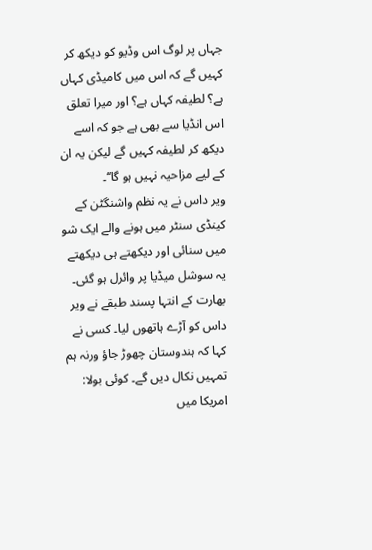جہاں پر لوگ اس وڈیو کو دیکھ کر کہیں گے کہ اس میں کامیڈی کہاں ہے؟ لطیفہ کہاں ہے؟ اور میرا تعلق اس انڈیا سے بھی ہے جو کہ اسے دیکھ کر لطیفہ کہیں گے لیکن یہ ان کے لیے مزاحیہ نہیں ہو گا‘‘۔
ویر داس نے یہ نظم واشنگٹن کے کینڈی سنٹر میں ہونے والے ایک شو میں سنائی اور دیکھتے ہی دیکھتے یہ سوشل میڈیا پر وائرل ہو گئی۔ بھارت کے انتہا پسند طبقے نے ویر داس کو آڑے ہاتھوں لیا۔ کسی نے کہا کہ ہندوستان چھوڑ جاؤ ورنہ ہم تمہیں نکال دیں گے۔ کوئی بولا: امریکا میں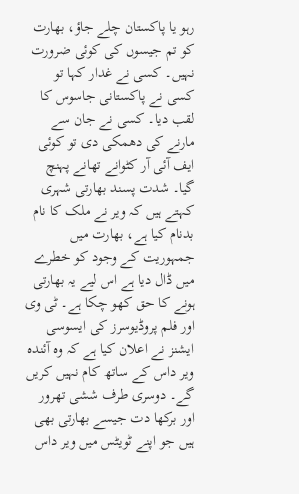رہو یا پاکستان چلے جاؤ، بھارت کو تم جیسوں کی کوئی ضرورت نہیں۔ کسی نے غدار کہا تو کسی نے پاکستانی جاسوس کا لقب دیا۔ کسی نے جان سے مارنے کی دھمکی دی تو کوئی ایف آئی آر کٹوانے تھانے پہنچ گیا۔ شدت پسند بھارتی شہری کہتے ہیں کہ ویر نے ملک کا نام بدنام کیا ہے، بھارت میں جمہوریت کے وجود کو خطرے میں ڈال دیا ہے اس لیے یہ بھارتی ہونے کا حق کھو چکا ہے۔ ٹی وی اور فلم پروڈیوسرز کی ایسوسی ایشنز نے اعلان کیا ہے کہ وہ آئندہ ویر داس کے ساتھ کام نہیں کریں گے۔ دوسری طرف ششی تھرور اور برکھا دت جیسے بھارتی بھی ہیں جو اپنے ٹویٹس میں ویر داس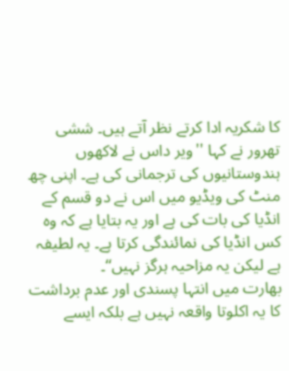کا شکریہ ادا کرتے نظر آتے ہیں۔ ششی تھرور نے کہا ''ویر داس نے لاکھوں ہندوستانیوں کی ترجمانی کی ہے۔ اپنی چھ منٹ کی ویڈیو میں اس نے دو قسم کے انڈیا کی بات کی ہے اور یہ بتایا ہے کہ وہ کس انڈیا کی نمائندگی کرتا ہے۔ یہ لطیفہ ہے لیکن یہ مزاحیہ ہرگز نہیں‘‘۔
بھارت میں انتہا پسندی اور عدم برداشت کا یہ اکلوتا واقعہ نہیں ہے بلکہ ایسے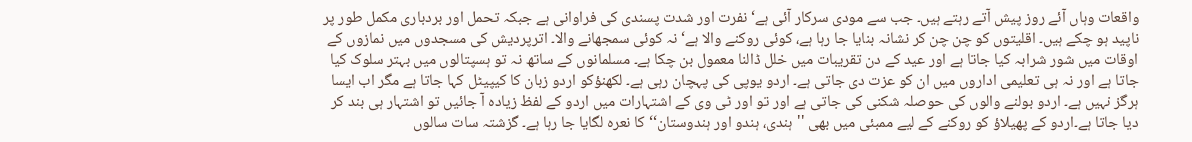واقعات وہاں آئے روز پیش آتے رہتے ہیں۔ جب سے مودی سرکار آئی ہے‘ نفرت اور شدت پسندی کی فراوانی ہے جبکہ تحمل اور بردباری مکمل طور پر ناپید ہو چکے ہیں۔ اقلیتوں کو چن چن کر نشانہ بنایا جا رہا ہے، کوئی روکنے والا ہے‘ نہ کوئی سمجھانے والا۔ اترپردیش کی مسجدوں میں نمازوں کے اوقات میں شور شرابہ کیا جاتا ہے اور عید کے دن تقریبات میں خلل ڈالنا معمول بن چکا ہے۔ مسلمانوں کے ساتھ نہ تو ہسپتالوں میں بہتر سلوک کیا جاتا ہے اور نہ ہی تعلیمی اداروں میں ان کو عزت دی جاتی ہے۔ اردو یوپی کی پہچان رہی ہے۔ لکھنؤکو اردو زبان کا کیپیٹل کہا جاتا ہے مگر اب ایسا ہرگز نہیں ہے۔ اردو بولنے والوں کی حوصلہ شکنی کی جاتی ہے اور تو اور ٹی وی کے اشتہارات میں اردو کے لفظ زیادہ آ جائیں تو اشتہار ہی بند کر دیا جاتا ہے۔اردو کے پھیلاؤ کو روکنے کے لیے ممبئی میں بھی ''ہندی، ہندو اور ہندوستان‘‘ کا نعرہ لگایا جا رہا ہے۔ گزشتہ سات سالوں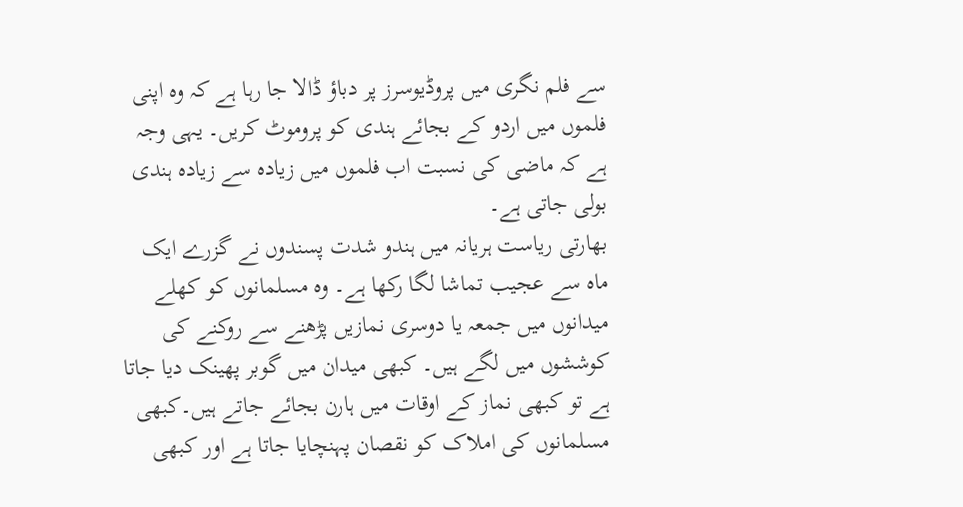سے فلم نگری میں پروڈیوسرز پر دباؤ ڈالا جا رہا ہے کہ وہ اپنی فلموں میں اردو کے بجائے ہندی کو پروموٹ کریں۔ یہی وجہ ہے کہ ماضی کی نسبت اب فلموں میں زیادہ سے زیادہ ہندی بولی جاتی ہے۔
بھارتی ریاست ہریانہ میں ہندو شدت پسندوں نے گزرے ایک ماہ سے عجیب تماشا لگا رکھا ہے۔ وہ مسلمانوں کو کھلے میدانوں میں جمعہ یا دوسری نمازیں پڑھنے سے روکنے کی کوششوں میں لگے ہیں۔ کبھی میدان میں گوبر پھینک دیا جاتا ہے تو کبھی نماز کے اوقات میں ہارن بجائے جاتے ہیں۔کبھی مسلمانوں کی املاک کو نقصان پہنچایا جاتا ہے اور کبھی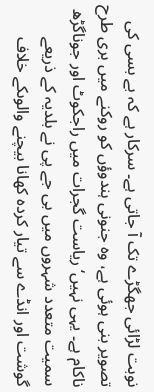نوبت لڑائی جھگڑے تک آ جاتی ہے۔ سرکار ہے کہ بے بسی کی تصویر بنی ہوئی ہے، وہ جنونی ہندوؤں کو روکنے میں بری طرح ناکام ہے۔ یہی نہیں‘ ریاست گجرات میں راجکوٹ اور جوناگڑھ سمیت متعدد شہروں میں بی جے پی نے بلدیہ کے ذریعے گوشت اور انڈے سے تیار کردہ کھانا بیچنے والوںکے خلاف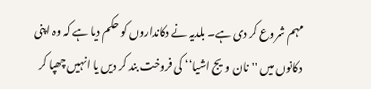مہم شروع کر دی ہے۔ بلدیہ نے دکانداروں کو حکم دیا ہے کہ وہ اپنی دکانوں میں ''نان ویج اشیا‘‘ کی فروخت بند کر دیں یا انہیں چھپا کر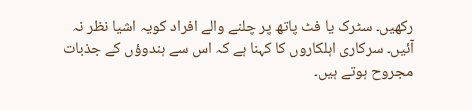رکھیں۔ سٹرک یا فٹ پاتھ پر چلنے والے افراد کویہ اشیا نظر نہ آئیں۔ سرکاری اہلکاروں کا کہنا ہے کہ اس سے ہندوؤں کے جذبات مجروح ہوتے ہیں۔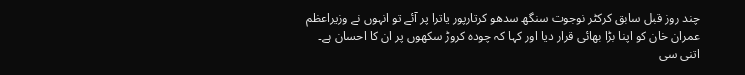چند روز قبل سابق کرکٹر نوجوت سنگھ سدھو کرتارپور یاترا پر آئے تو انہوں نے وزیراعظم عمران خان کو اپنا بڑا بھائی قرار دیا اور کہا کہ چودہ کروڑ سکھوں پر ان کا احسان ہے۔ اتنی سی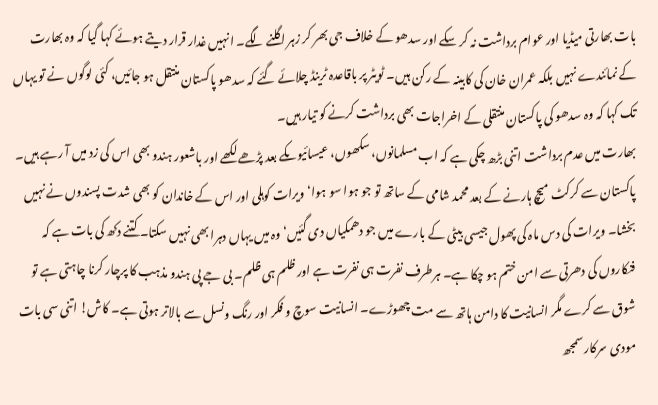بات بھارتی میڈیا اور عوام برداشت نہ کر سکے اور سدھو کے خلاف جی بھر کر زہر اگلنے لگے۔ انہیں غدار قرار دیتے ہوئے کہا گیا کہ وہ بھارت کے نمائندے نہیں بلکہ عمران خان کی کابینہ کے رکن ہیں۔ ٹویٹر پر باقاعدہ ٹرینڈ چلائے گئے کہ سدھو پاکستان منتقل ہو جائیں، کئی لوگوں نے تو یہاں تک کہا کہ وہ سدھو کی پاکستان منتقلی کے اخراجات بھی برداشت کرنے کو تیار ہیں۔
بھارت میں عدم برداشت اتنی بڑھ چکی ہے کہ اب مسلمانوں، سکھوں، عیسائیوںکے بعد پڑھے لکھے اور باشعور ہندو بھی اس کی زد میں آ رہے ہیں۔ پاکستان سے کرکٹ میچ ہارنے کے بعد محمد شامی کے ساتھ تو جو ہوا سو ہوا‘ ویرات کوہلی اور اس کے خاندان کو بھی شدت پسندوں نے نہیں بخشا۔ ویرات کی دس ماہ کی پھول جیسی بیٹی کے بارے میں جو دھمکیاں دی گئیں‘ وہ میں یہاں دہرا بھی نہیں سکتا۔ کتنے دکھ کی بات ہے کہ فنکاروں کی دھرتی سے امن ختم ہو چکا ہے۔ ہرطرف نفرت ہی نفرت ہے اور ظلم ہی ظلم۔ بی جے پی ہندو مذہب کا پرچار کرنا چاہتی ہے تو شوق سے کرے مگر انسانیت کا دامن ہاتھ سے مت چھوڑے۔ انسانیت سوچ و فکر اور رنگ ونسل سے بالاتر ہوتی ہے۔ کاش! اتنی سی بات مودی سرکار سمجھ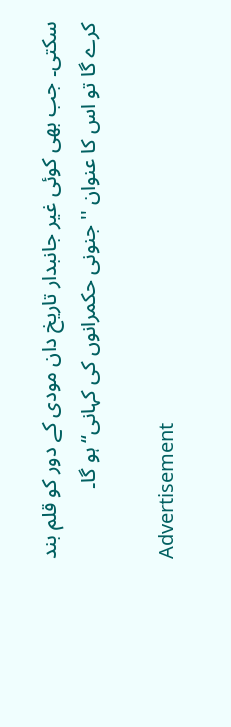سکتی۔ جب بھی کوئی غیر جانبدار تاریخ دان مودی کے دور کو قلم بند کرے گا تو اس کا عنوان ''جنونی حکمرانوں کی کہانی‘‘ ہو گا۔

Advertisement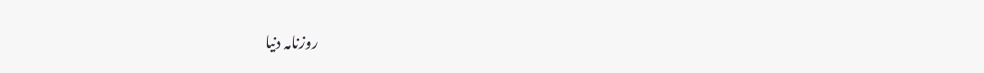روزنامہ دنیا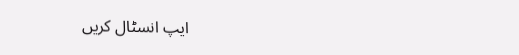ایپ انسٹال کریں